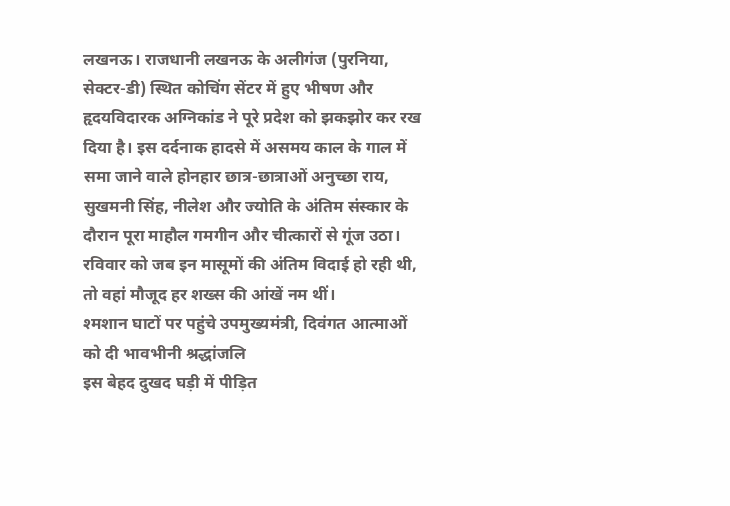लखनऊ। राजधानी लखनऊ के अलीगंज (पुरनिया, सेक्टर-डी) स्थित कोचिंग सेंटर में हुए भीषण और हृदयविदारक अग्निकांड ने पूरे प्रदेश को झकझोर कर रख दिया है। इस दर्दनाक हादसे में असमय काल के गाल में समा जाने वाले होनहार छात्र-छात्राओं अनुच्छा राय, सुखमनी सिंह, नीलेश और ज्योति के अंतिम संस्कार के दौरान पूरा माहौल गमगीन और चीत्कारों से गूंज उठा। रविवार को जब इन मासूमों की अंतिम विदाई हो रही थी, तो वहां मौजूद हर शख्स की आंखें नम थीं।
श्मशान घाटों पर पहुंचे उपमुख्यमंत्री, दिवंगत आत्माओं को दी भावभीनी श्रद्धांजलि
इस बेहद दुखद घड़ी में पीड़ित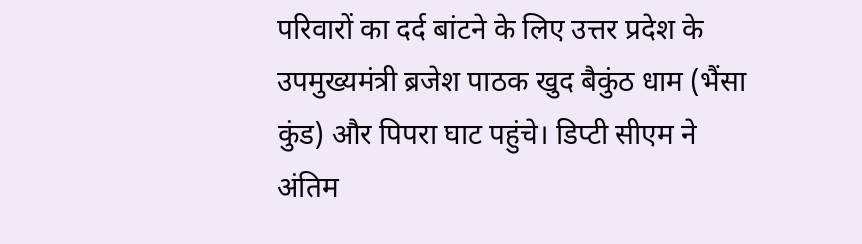परिवारों का दर्द बांटने के लिए उत्तर प्रदेश के उपमुख्यमंत्री ब्रजेश पाठक खुद बैकुंठ धाम (भैंसा कुंड) और पिपरा घाट पहुंचे। डिप्टी सीएम ने अंतिम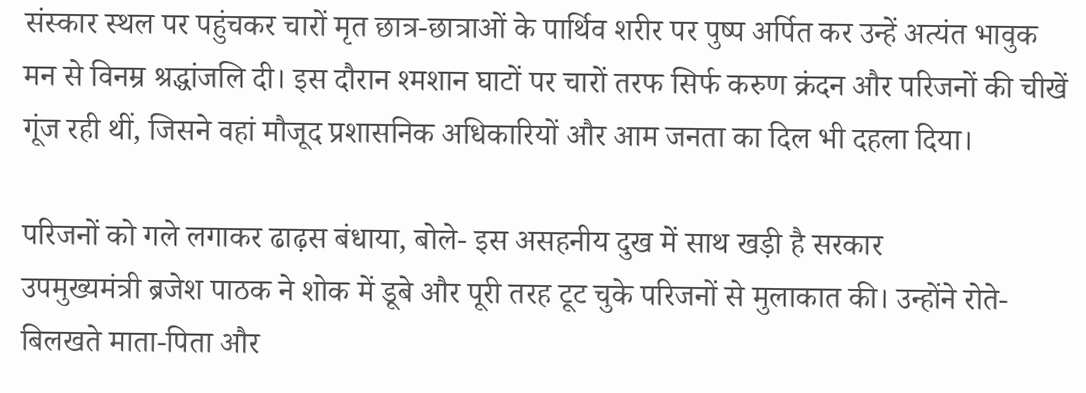संस्कार स्थल पर पहुंचकर चारों मृत छात्र-छात्राओं के पार्थिव शरीर पर पुष्प अर्पित कर उन्हें अत्यंत भावुक मन से विनम्र श्रद्धांजलि दी। इस दौरान श्मशान घाटों पर चारों तरफ सिर्फ करुण क्रंदन और परिजनों की चीखें गूंज रही थीं, जिसने वहां मौजूद प्रशासनिक अधिकारियों और आम जनता का दिल भी दहला दिया।

परिजनों को गले लगाकर ढाढ़स बंधाया, बोले- इस असहनीय दुख में साथ खड़ी है सरकार
उपमुख्यमंत्री ब्रजेश पाठक ने शोक में डूबे और पूरी तरह टूट चुके परिजनों से मुलाकात की। उन्होंने रोते-बिलखते माता-पिता और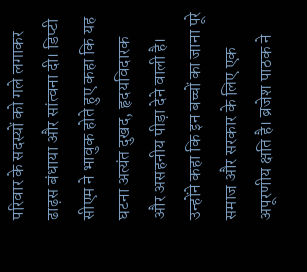परिवार के सदस्यों को गले लगाकर ढाढ़स बंधाया और सांत्वना दी। डिप्टी सीएम ने भावुक होते हुए कहा कि यह घटना अत्यंत दुखद, हृदयविदारक और असहनीय पीड़ा देने वाली है। उन्होंने कहा कि इन बच्चों का जाना पूरे समाज और सरकार के लिए एक अपूरणीय क्षति है। ब्रजेश पाठक ने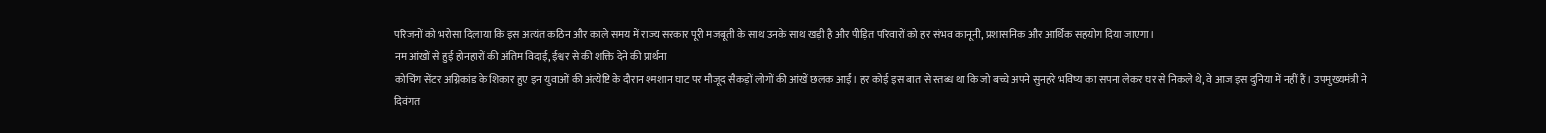परिजनों को भरोसा दिलाया कि इस अत्यंत कठिन और काले समय में राज्य सरकार पूरी मजबूती के साथ उनके साथ खड़ी है और पीड़ित परिवारों को हर संभव कानूनी, प्रशासनिक और आर्थिक सहयोग दिया जाएगा।
नम आंखों से हुई होनहारों की अंतिम विदाई, ईश्वर से की शक्ति देने की प्रार्थना
कोचिंग सेंटर अग्निकांड के शिकार हुए इन युवाओं की अंत्येष्टि के दौरान श्मशान घाट पर मौजूद सैकड़ों लोगों की आंखें छलक आईं। हर कोई इस बात से स्तब्ध था कि जो बच्चे अपने सुनहरे भविष्य का सपना लेकर घर से निकले थे, वे आज इस दुनिया में नहीं हैं। उपमुख्यमंत्री ने दिवंगत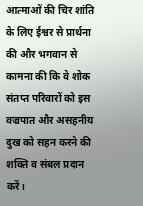आत्माओं की चिर शांति के लिए ईश्वर से प्रार्थना की और भगवान से कामना की कि वे शोक संतप्त परिवारों को इस वज्रपात और असहनीय दुख को सहन करने की शक्ति व संबल प्रदान करें।